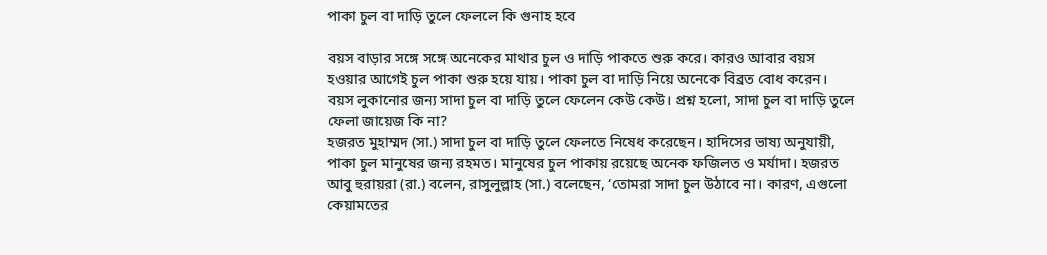পাকা চুল বা দাড়ি তুলে ফেললে কি গুনাহ হবে

বয়স বাড়ার সঙ্গে সঙ্গে অনেকের মাথার চুল ও দাড়ি পাকতে শুরু করে। কারও আবার বয়স হওয়ার আগেই চুল পাকা শুরু হয়ে যায়। পাকা চুল বা দাড়ি নিয়ে অনেকে বিব্রত বোধ করেন। বয়স লুকানোর জন্য সাদা চুল বা দাড়ি তুলে ফেলেন কেউ কেউ। প্রশ্ন হলো, সাদা চুল বা দাড়ি তুলে ফেলা জায়েজ কি না?
হজরত মুহাম্মদ (সা.) সাদা চুল বা দাড়ি তুলে ফেলতে নিষেধ করেছেন। হাদিসের ভাষ্য অনুযায়ী, পাকা চুল মানুষের জন্য রহমত। মানুষের চুল পাকায় রয়েছে অনেক ফজিলত ও মর্যাদা। হজরত আবু হুরায়রা (রা.) বলেন, রাসুলুল্লাহ (সা.) বলেছেন, ‘তোমরা সাদা চুল উঠাবে না। কারণ, এগুলো কেয়ামতের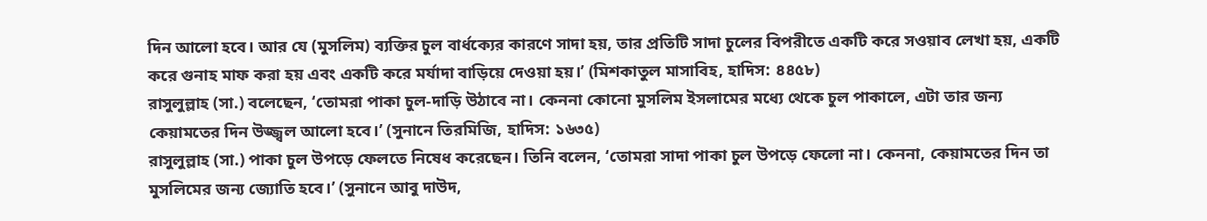দিন আলো হবে। আর যে (মুসলিম) ব্যক্তির চুল বার্ধক্যের কারণে সাদা হয়, তার প্রতিটি সাদা চুলের বিপরীতে একটি করে সওয়াব লেখা হয়, একটি করে গুনাহ মাফ করা হয় এবং একটি করে মর্যাদা বাড়িয়ে দেওয়া হয়।’ (মিশকাতুল মাসাবিহ, হাদিস: ৪৪৫৮)
রাসুলুল্লাহ (সা.) বলেছেন, ‘তোমরা পাকা চুল-দাড়ি উঠাবে না। কেননা কোনো মুসলিম ইসলামের মধ্যে থেকে চুল পাকালে, এটা তার জন্য কেয়ামতের দিন উজ্জ্বল আলো হবে।’ (সুনানে তিরমিজি, হাদিস: ১৬৩৫)
রাসুলুল্লাহ (সা.) পাকা চুল উপড়ে ফেলতে নিষেধ করেছেন। তিনি বলেন, ‘তোমরা সাদা পাকা চুল উপড়ে ফেলো না। কেননা, কেয়ামতের দিন তা মুসলিমের জন্য জ্যোতি হবে।’ (সুনানে আবু দাউদ,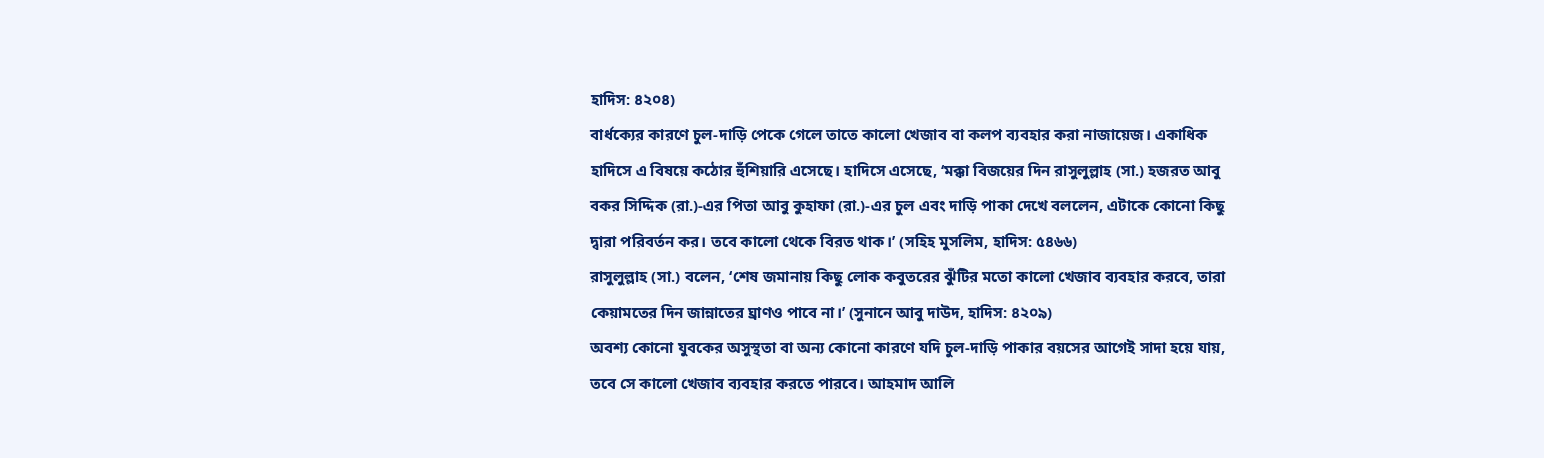হাদিস: ৪২০৪)
বার্ধক্যের কারণে চুল-দাড়ি পেকে গেলে তাতে কালো খেজাব বা কলপ ব্যবহার করা নাজায়েজ। একাধিক হাদিসে এ বিষয়ে কঠোর হুঁশিয়ারি এসেছে। হাদিসে এসেছে, ‘মক্কা বিজয়ের দিন রাসুলুল্লাহ (সা.) হজরত আবু বকর সিদ্দিক (রা.)-এর পিতা আবু কুহাফা (রা.)-এর চুল এবং দাড়ি পাকা দেখে বললেন, এটাকে কোনো কিছু দ্বারা পরিবর্তন কর। তবে কালো থেকে বিরত থাক।’ (সহিহ মুসলিম, হাদিস: ৫৪৬৬)
রাসুলুল্লাহ (সা.) বলেন, ‘শেষ জমানায় কিছু লোক কবুতরের ঝুঁটির মতো কালো খেজাব ব্যবহার করবে, তারা কেয়ামতের দিন জান্নাতের ঘ্রাণও পাবে না।’ (সুনানে আবু দাউদ, হাদিস: ৪২০৯)
অবশ্য কোনো যুবকের অসুস্থতা বা অন্য কোনো কারণে যদি চুল-দাড়ি পাকার বয়সের আগেই সাদা হয়ে যায়, তবে সে কালো খেজাব ব্যবহার করতে পারবে। আহমাদ আলি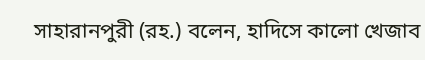সাহারানপুরী (রহ.) বলেন, হাদিসে কালো খেজাব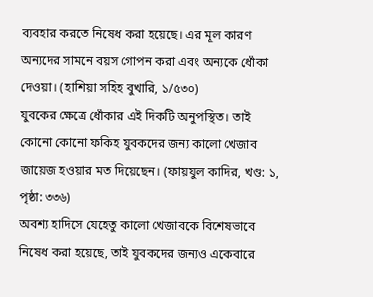ব্যবহার করতে নিষেধ করা হয়েছে। এর মূল কারণ অন্যদের সামনে বয়স গোপন করা এবং অন্যকে ধোঁকা দেওয়া। (হাশিয়া সহিহ বুখারি, ১/৫৩০)
যুবকের ক্ষেত্রে ধোঁকার এই দিকটি অনুপস্থিত। তাই কোনো কোনো ফকিহ যুবকদের জন্য কালো খেজাব জায়েজ হওয়ার মত দিয়েছেন। (ফায়যুল কাদির, খণ্ড: ১, পৃষ্ঠা: ৩৩৬)
অবশ্য হাদিসে যেহেতু কালো খেজাবকে বিশেষভাবে নিষেধ করা হয়েছে, তাই যুবকদের জন্যও একেবারে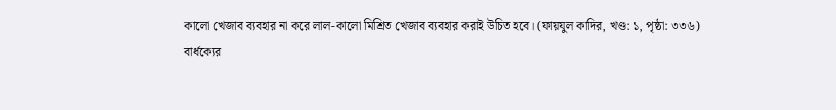কালো খেজাব ব্যবহার না করে লাল-কালো মিশ্রিত খেজাব ব্যবহার করাই উচিত হবে। (ফায়যুল কাদির, খণ্ড: ১, পৃষ্ঠা: ৩৩৬)
বার্ধক্যের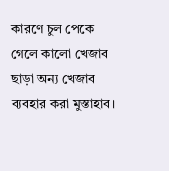কারণে চুল পেকে গেলে কালো খেজাব ছাড়া অন্য খেজাব ব্যবহার করা মুস্তাহাব।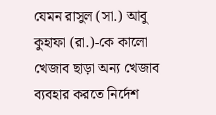যেমন রাসুল (সা.) আবু কুহাফা (রা.)-কে কালো খেজাব ছাড়া অন্য খেজাব ব্যবহার করতে নির্দেশ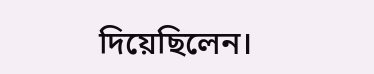দিয়েছিলেন।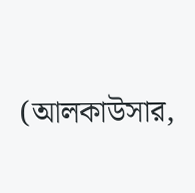(আলকাউসার,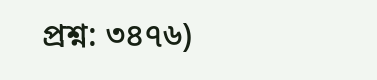প্রশ্ন: ৩৪৭৬)